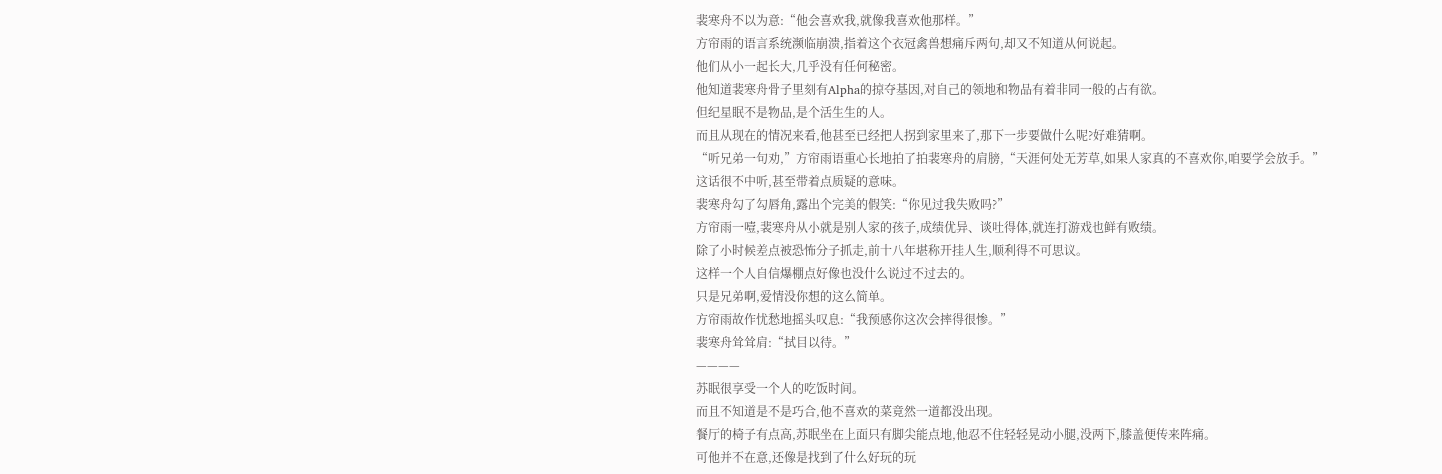裴寒舟不以为意:“他会喜欢我,就像我喜欢他那样。”
方帘雨的语言系统濒临崩溃,指着这个衣冠禽兽想痛斥两句,却又不知道从何说起。
他们从小一起长大,几乎没有任何秘密。
他知道裴寒舟骨子里刻有Alpha的掠夺基因,对自己的领地和物品有着非同一般的占有欲。
但纪星眠不是物品,是个活生生的人。
而且从现在的情况来看,他甚至已经把人拐到家里来了,那下一步要做什么呢?好难猜啊。
“听兄弟一句劝,”方帘雨语重心长地拍了拍裴寒舟的肩膀,“天涯何处无芳草,如果人家真的不喜欢你,咱要学会放手。”
这话很不中听,甚至带着点质疑的意味。
裴寒舟勾了勾唇角,露出个完美的假笑:“你见过我失败吗?”
方帘雨一噎,裴寒舟从小就是别人家的孩子,成绩优异、谈吐得体,就连打游戏也鲜有败绩。
除了小时候差点被恐怖分子抓走,前十八年堪称开挂人生,顺利得不可思议。
这样一个人自信爆棚点好像也没什么说过不过去的。
只是兄弟啊,爱情没你想的这么简单。
方帘雨故作忧愁地摇头叹息:“我预感你这次会摔得很惨。”
裴寒舟耸耸肩:“拭目以待。”
————
苏眠很享受一个人的吃饭时间。
而且不知道是不是巧合,他不喜欢的菜竟然一道都没出现。
餐厅的椅子有点高,苏眠坐在上面只有脚尖能点地,他忍不住轻轻晃动小腿,没两下,膝盖便传来阵痛。
可他并不在意,还像是找到了什么好玩的玩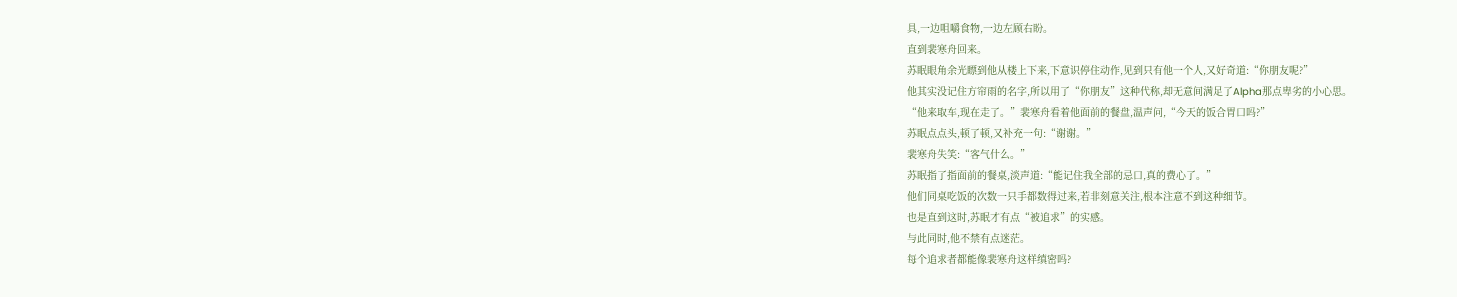具,一边咀嚼食物,一边左顾右盼。
直到裴寒舟回来。
苏眠眼角余光瞟到他从楼上下来,下意识停住动作,见到只有他一个人,又好奇道:“你朋友呢?”
他其实没记住方帘雨的名字,所以用了“你朋友”这种代称,却无意间满足了Alpha那点卑劣的小心思。
“他来取车,现在走了。”裴寒舟看着他面前的餐盘,温声问,“今天的饭合胃口吗?”
苏眠点点头,顿了顿,又补充一句:“谢谢。”
裴寒舟失笑:“客气什么。”
苏眠指了指面前的餐桌,淡声道:“能记住我全部的忌口,真的费心了。”
他们同桌吃饭的次数一只手都数得过来,若非刻意关注,根本注意不到这种细节。
也是直到这时,苏眠才有点“被追求”的实感。
与此同时,他不禁有点迷茫。
每个追求者都能像裴寒舟这样缜密吗?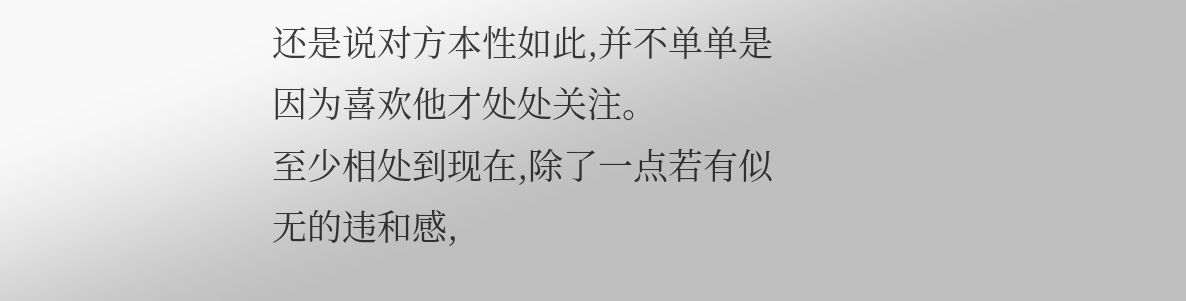还是说对方本性如此,并不单单是因为喜欢他才处处关注。
至少相处到现在,除了一点若有似无的违和感,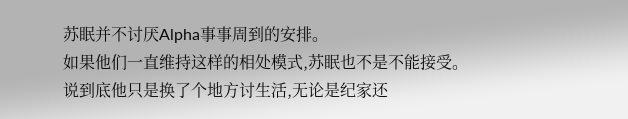苏眠并不讨厌Alpha事事周到的安排。
如果他们一直维持这样的相处模式,苏眠也不是不能接受。
说到底他只是换了个地方讨生活,无论是纪家还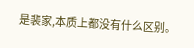是裴家,本质上都没有什么区别。